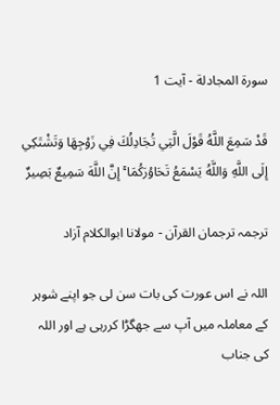سورة المجادلة - آیت 1

قَدْ سَمِعَ اللَّهُ قَوْلَ الَّتِي تُجَادِلُكَ فِي زَوْجِهَا وَتَشْتَكِي إِلَى اللَّهِ وَاللَّهُ يَسْمَعُ تَحَاوُرَكُمَا ۚ إِنَّ اللَّهَ سَمِيعٌ بَصِيرٌ

ترجمہ ترجمان القرآن - مولانا ابوالکلام آزاد

اللہ نے اس عورت کی بات سن لی جو اپنے شوہر کے معاملہ میں آپ سے جھگڑا کررہی ہے اور اللہ کی جناب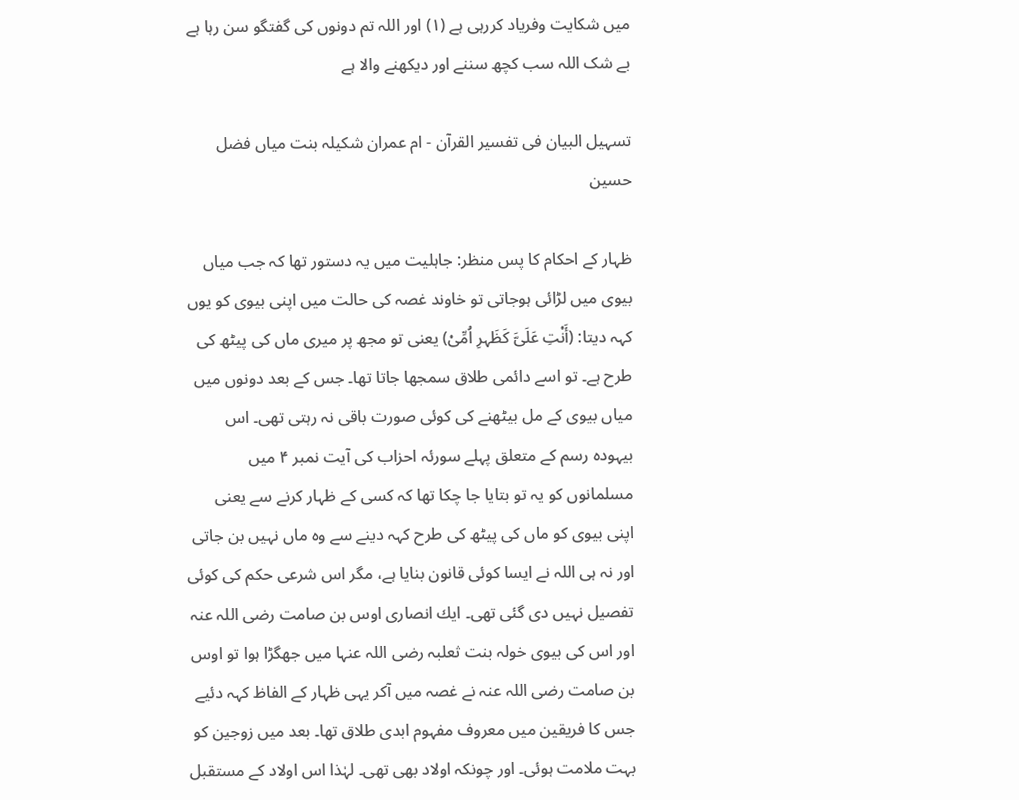میں شکایت وفریاد کررہی ہے (١) اور اللہ تم دونوں کی گفتگو سن رہا ہے بے شک اللہ سب کچھ سننے اور دیکھنے والا ہے

تسہیل البیان فی تفسیر القرآن - ام عمران شکیلہ بنت میاں فضل حسین

ظہار كے احكام كا پس منظر: جاہلیت میں یہ دستور تھا كہ جب میاں بیوی میں لڑائی ہوجاتی تو خاوند غصہ كی حالت میں اپنی بیوی كو یوں كہہ دیتا: (أَنْتِ عَلَیَّ كَظَہرِ اُمِّیْ) یعنی تو مجھ پر میری ماں كی پیٹھ كی طرح ہے۔ تو اسے دائمی طلاق سمجھا جاتا تھا۔ جس كے بعد دونوں میں میاں بیوی كے مل بیٹھنے كی كوئی صورت باقی نہ رہتی تھی۔ اس بیہودہ رسم كے متعلق پہلے سورئہ احزاب كی آیت نمبر ۴ میں مسلمانوں كو یہ تو بتایا جا چكا تھا كہ كسی كے ظہار كرنے سے یعنی اپنی بیوی كو ماں كی پیٹھ كی طرح كہہ دینے سے وہ ماں نہیں بن جاتی اور نہ ہی اللہ نے ایسا كوئی قانون بنایا ہے، مگر اس شرعی حكم كی كوئی تفصیل نہیں دی گئی تھی۔ ایك انصاری اوس بن صامت رضی اللہ عنہ اور اس كی بیوی خولہ بنت ثعلبہ رضی اللہ عنہا میں جھگڑا ہوا تو اوس بن صامت رضی اللہ عنہ نے غصہ میں آكر یہی ظہار كے الفاظ كہہ دئیے جس كا فریقین میں معروف مفہوم ابدی طلاق تھا۔ بعد میں زوجین كو بہت ملامت ہوئی۔ اور چونكہ اولاد بھی تھی۔ لہٰذا اس اولاد كے مستقبل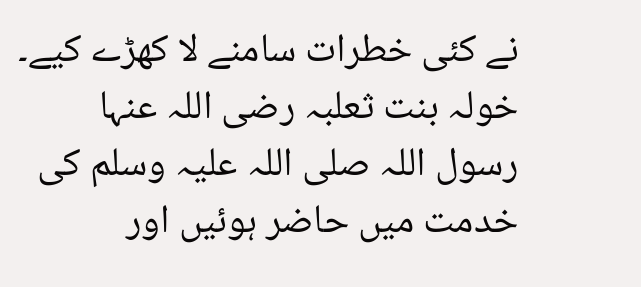نے كئی خطرات سامنے لا كھڑے كیے۔ خولہ بنت ثعلبہ رضی اللہ عنہا رسول اللہ صلی اللہ علیہ وسلم كی خدمت میں حاضر ہوئیں اور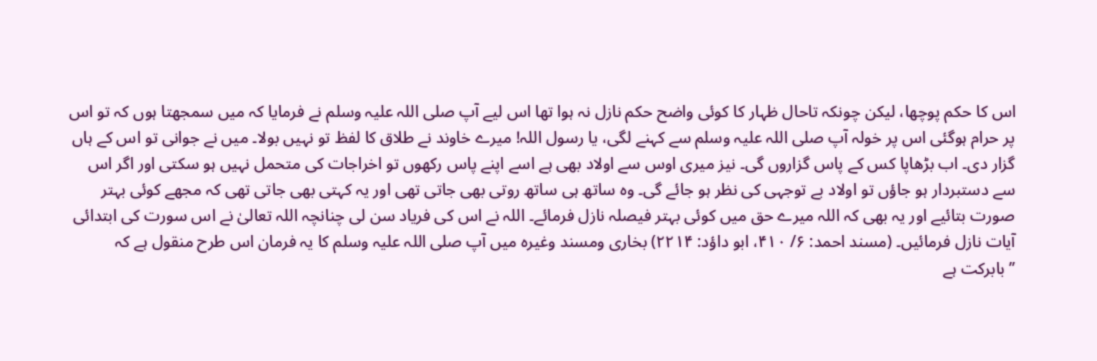اس كا حكم پوچھا، لیكن چونكہ تاحال ظہار كا كوئی واضح حكم نازل نہ ہوا تھا اس لیے آپ صلی اللہ علیہ وسلم نے فرمایا كہ میں سمجھتا ہوں كہ تو اس پر حرام ہوگئی اس پر خولہ آپ صلی اللہ علیہ وسلم سے كہنے لگی، یا رسول اللہ! میرے خاوند نے طلاق كا لفظ تو نہیں بولا۔ میں نے جوانی تو اس كے ہاں گزار دی۔ اب بڑھاپا كس كے پاس گزاروں گی۔ نیز میری اوس سے اولاد بھی ہے اسے اپنے پاس ركھوں تو اخراجات كی متحمل نہیں ہو سكتی اور اگر اس سے دستبردار ہو جاؤں تو اولاد بے توجہی كی نظر ہو جائے گی۔ وہ ساتھ ہی ساتھ روتی بھی جاتی تھی اور یہ كہتی بھی جاتی تھی كہ مجھے كوئی بہتر صورت بتائیے اور یہ بھی كہ اللہ میرے حق میں كوئی بہتر فیصلہ نازل فرمائے۔ اللہ نے اس كی فریاد سن لی چنانچہ اللہ تعالیٰ نے اس سورت كی ابتدائی آیات نازل فرمائیں۔ (مسند احمد: ۶/ ۴۱۰، ابو داؤد: ۲۲۱۴) بخاری ومسند وغیرہ میں آپ صلی اللہ علیہ وسلم كا یہ فرمان اس طرح منقول ہے كہ ’’بابركت ہے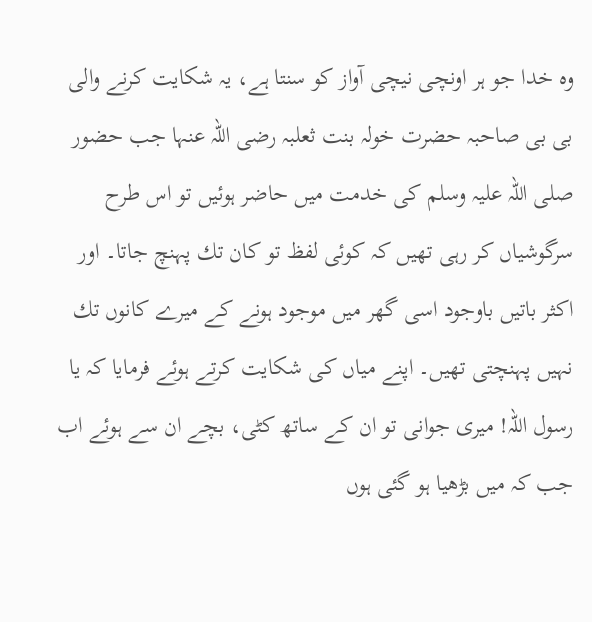وہ خدا جو ہر اونچی نیچی آواز كو سنتا ہے، یہ شكایت كرنے والی بی بی صاحبہ حضرت خولہ بنت ثعلبہ رضی اللہ عنہا جب حضور صلی اللہ علیہ وسلم كی خدمت میں حاضر ہوئیں تو اس طرح سرگوشیاں كر رہی تھیں كہ كوئی لفظ تو كان تك پہنچ جاتا۔ اور اكثر باتیں باوجود اسی گھر میں موجود ہونے كے میرے كانوں تك نہیں پہنچتی تھیں۔ اپنے میاں كی شكایت كرتے ہوئے فرمایا كہ یا رسول اللہ! میری جوانی تو ان كے ساتھ كٹی، بچے ان سے ہوئے اب جب كہ میں بڑھیا ہو گئی ہوں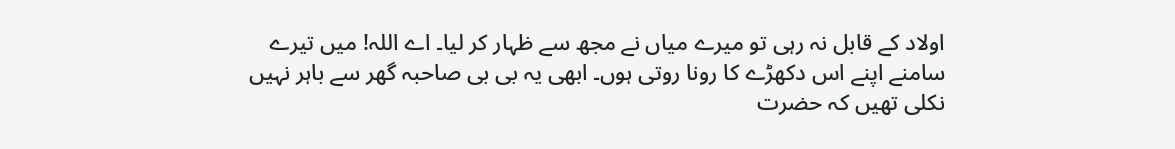اولاد كے قابل نہ رہی تو میرے میاں نے مجھ سے ظہار كر لیا۔ اے اللہ! میں تیرے سامنے اپنے اس دکھڑے كا رونا روتی ہوں۔ ابھی یہ بی بی صاحبہ گھر سے باہر نہیں نكلی تھیں كہ حضرت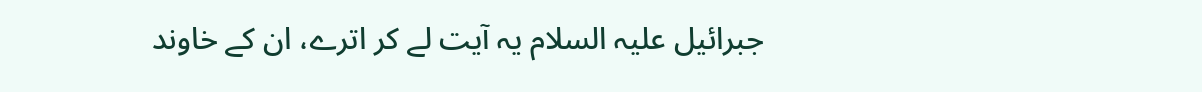جبرائیل علیہ السلام یہ آیت لے كر اترے، ان كے خاوند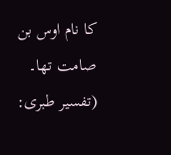كا نام اوس بن صامت تھا۔ (تفسیر طبری: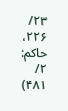۲۳/ ۲۲۶، حاكم: ۲/ ۴۸۱)